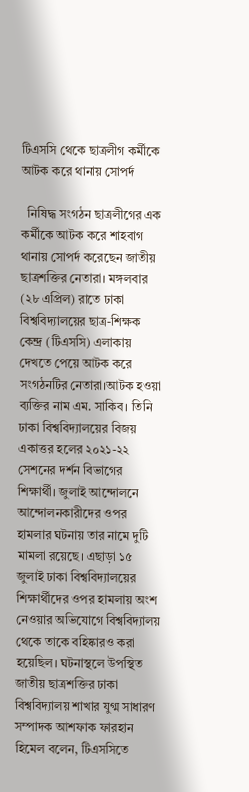টিএসসি থেকে ছাত্রলীগ কর্মীকে আটক করে থানায় সোপর্দ

  নিষিদ্ধ সংগঠন ছাত্রলীগের এক কর্মীকে আটক করে শাহবাগ থানায় সোপর্দ করেছেন জাতীয় ছাত্রশক্তির নেতারা। মঙ্গলবার (২৮ এপ্রিল) রাতে ঢাকা বিশ্ববিদ্যালয়ের ছাত্র-শিক্ষক কেন্দ্র (টিএসসি) এলাকায় দেখতে পেয়ে আটক করে সংগঠনটির নেতারা।আটক হওয়া ব্যক্তির নাম এম. সাকিব। তিনি ঢাকা বিশ্ববিদ্যালয়ের বিজয় একাত্তর হলের ২০২১-২২ সেশনের দর্শন বিভাগের শিক্ষার্থী। জুলাই আন্দোলনে আন্দোলনকারীদের ওপর হামলার ঘটনায় তার নামে দুটি মামলা রয়েছে। এছাড়া ১৫ জুলাই ঢাকা বিশ্ববিদ্যালয়ের শিক্ষার্থীদের ওপর হামলায় অংশ নেওয়ার অভিযোগে বিশ্ববিদ্যালয় থেকে তাকে বহিষ্কারও করা হয়েছিল। ঘটনাস্থলে উপস্থিত জাতীয় ছাত্রশক্তির ঢাকা বিশ্ববিদ্যালয় শাখার যুগ্ম সাধারণ সম্পাদক আশফাক ফারহান হিমেল বলেন, টিএসসিতে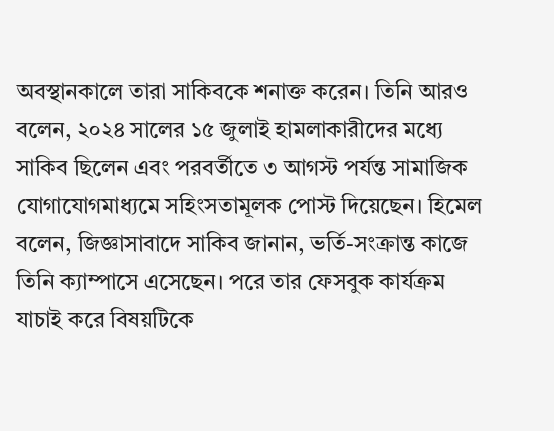অবস্থানকালে তারা সাকিবকে শনাক্ত করেন। তিনি আরও বলেন, ২০২৪ সালের ১৫ জুলাই হামলাকারীদের মধ্যে সাকিব ছিলেন এবং পরবর্তীতে ৩ আগস্ট পর্যন্ত সামাজিক যোগাযোগমাধ্যমে সহিংসতামূলক পোস্ট দিয়েছেন। হিমেল বলেন, জিজ্ঞাসাবাদে সাকিব জানান, ভর্তি-সংক্রান্ত কাজে তিনি ক্যাম্পাসে এসেছেন। পরে তার ফেসবুক কার্যক্রম যাচাই করে বিষয়টিকে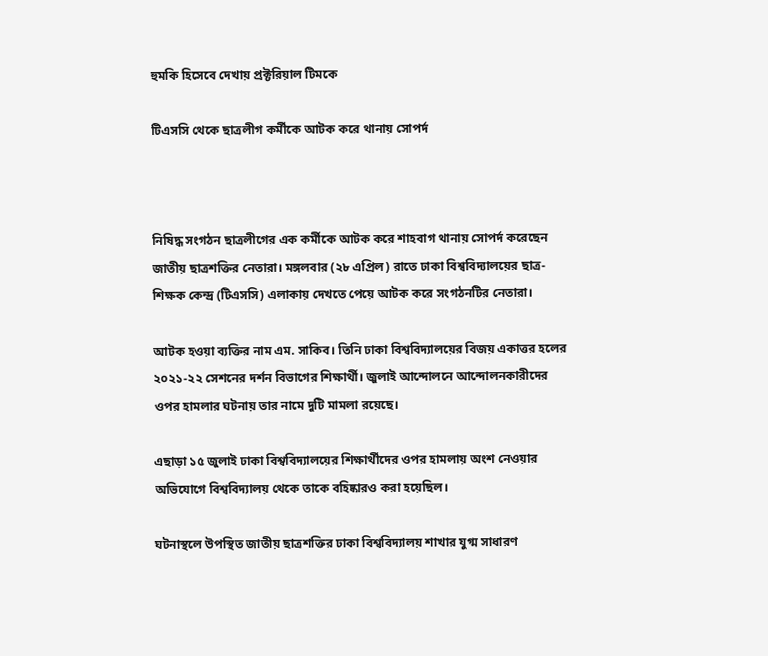হুমকি হিসেবে দেখায় প্রক্টরিয়াল টিমকে

টিএসসি থেকে ছাত্রলীগ কর্মীকে আটক করে থানায় সোপর্দ



নিষিদ্ধ সংগঠন ছাত্রলীগের এক কর্মীকে আটক করে শাহবাগ থানায় সোপর্দ করেছেন জাতীয় ছাত্রশক্তির নেতারা। মঙ্গলবার (২৮ এপ্রিল) রাতে ঢাকা বিশ্ববিদ্যালয়ের ছাত্র-শিক্ষক কেন্দ্র (টিএসসি) এলাকায় দেখতে পেয়ে আটক করে সংগঠনটির নেতারা।

আটক হওয়া ব্যক্তির নাম এম. সাকিব। তিনি ঢাকা বিশ্ববিদ্যালয়ের বিজয় একাত্তর হলের ২০২১-২২ সেশনের দর্শন বিভাগের শিক্ষার্থী। জুলাই আন্দোলনে আন্দোলনকারীদের ওপর হামলার ঘটনায় তার নামে দুটি মামলা রয়েছে।

এছাড়া ১৫ জুলাই ঢাকা বিশ্ববিদ্যালয়ের শিক্ষার্থীদের ওপর হামলায় অংশ নেওয়ার অভিযোগে বিশ্ববিদ্যালয় থেকে তাকে বহিষ্কারও করা হয়েছিল।

ঘটনাস্থলে উপস্থিত জাতীয় ছাত্রশক্তির ঢাকা বিশ্ববিদ্যালয় শাখার যুগ্ম সাধারণ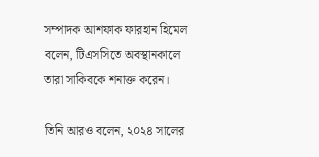সম্পাদক আশফাক ফারহান হিমেল বলেন, টিএসসিতে অবস্থানকালে তারা সাকিবকে শনাক্ত করেন।

তিনি আরও বলেন, ২০২৪ সালের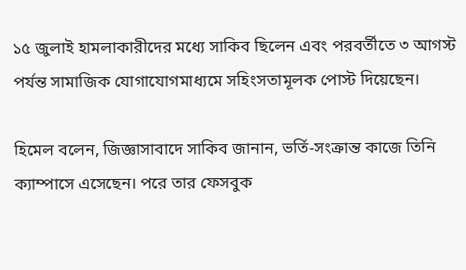১৫ জুলাই হামলাকারীদের মধ্যে সাকিব ছিলেন এবং পরবর্তীতে ৩ আগস্ট পর্যন্ত সামাজিক যোগাযোগমাধ্যমে সহিংসতামূলক পোস্ট দিয়েছেন।

হিমেল বলেন, জিজ্ঞাসাবাদে সাকিব জানান, ভর্তি-সংক্রান্ত কাজে তিনি ক্যাম্পাসে এসেছেন। পরে তার ফেসবুক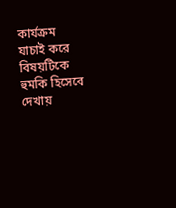কার্যক্রম যাচাই করে বিষয়টিকে হুমকি হিসেবে দেখায়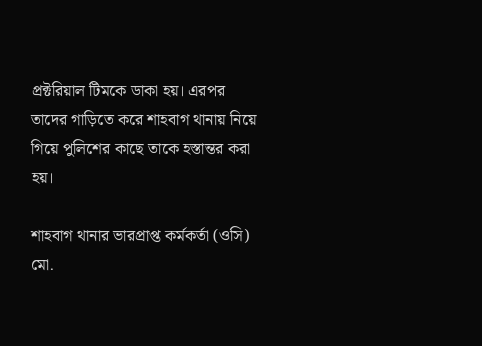প্রক্টরিয়াল টিমকে ডাকা হয়। এরপর তাদের গাড়িতে করে শাহবাগ থানায় নিয়ে গিয়ে পুলিশের কাছে তাকে হস্তান্তর করা হয়।

শাহবাগ থানার ভারপ্রাপ্ত কর্মকর্তা (ওসি) মো.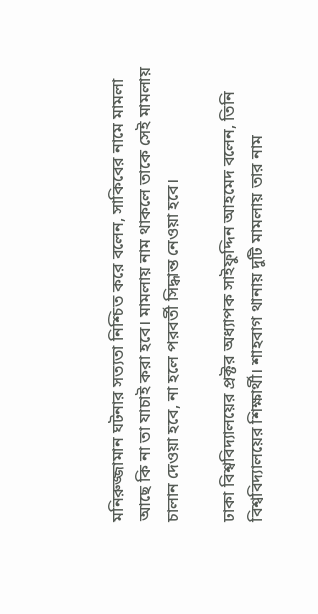মনিরুজ্জামান ঘটনার সত্যতা নিশ্চিত করে বলেন, সাকিবের নামে মামলা আছে কি না তা যাচাই করা হবে। মামলায় নাম থাকলে তাকে সেই মামলায় চালান দেওয়া হবে, না হলে পরবর্তী সিদ্ধান্ত নেওয়া হবে।

ঢাকা বিশ্ববিদ্যালয়ের প্রক্টর অধ্যাপক সাইফুদ্দিন আহমেদ বলেন, তিনি বিশ্ববিদ্যালয়ের শিক্ষার্থী। শাহবাগ থানায় দুটি মামলায় তার নাম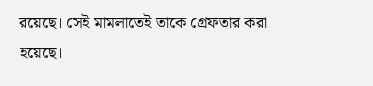রয়েছে। সেই মামলাতেই তাকে গ্রেফতার করা হয়েছে।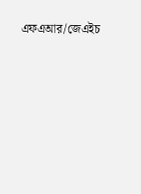এফএআর/জেএইচ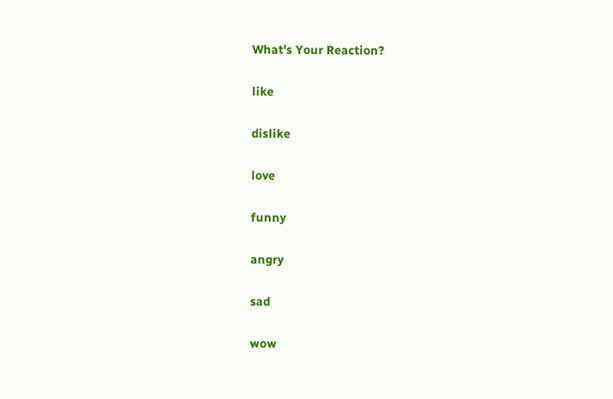What's Your Reaction?

like

dislike

love

funny

angry

sad

wow